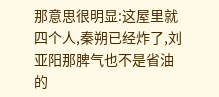那意思很明显:这屋里就四个人,秦朔已经炸了,刘亚阳那脾气也不是省油的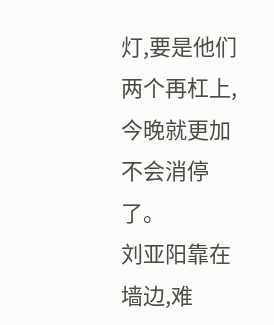灯,要是他们两个再杠上,今晚就更加不会消停了。
刘亚阳靠在墙边,难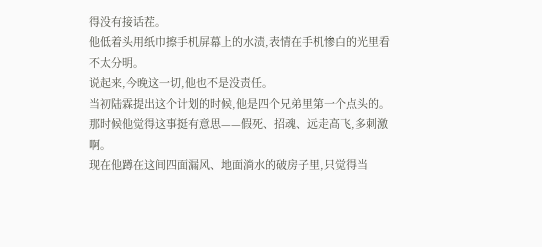得没有接话茬。
他低着头用纸巾擦手机屏幕上的水渍,表情在手机惨白的光里看不太分明。
说起来,今晚这一切,他也不是没责任。
当初陆霖提出这个计划的时候,他是四个兄弟里第一个点头的。
那时候他觉得这事挺有意思——假死、招魂、远走高飞,多刺激啊。
现在他蹲在这间四面漏风、地面淌水的破房子里,只觉得当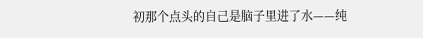初那个点头的自己是脑子里进了水——纯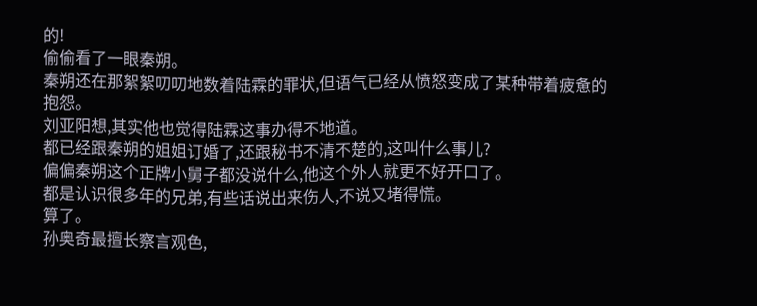的!
偷偷看了一眼秦朔。
秦朔还在那絮絮叨叨地数着陆霖的罪状,但语气已经从愤怒变成了某种带着疲惫的抱怨。
刘亚阳想,其实他也觉得陆霖这事办得不地道。
都已经跟秦朔的姐姐订婚了,还跟秘书不清不楚的,这叫什么事儿?
偏偏秦朔这个正牌小舅子都没说什么,他这个外人就更不好开口了。
都是认识很多年的兄弟,有些话说出来伤人,不说又堵得慌。
算了。
孙奥奇最擅长察言观色,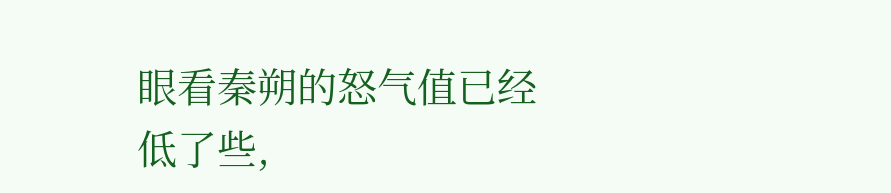眼看秦朔的怒气值已经低了些,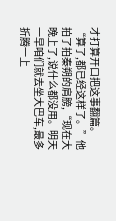才打算开口把这事翻篇。
“算了,都已经这样了。”他拍了拍秦朔的肩膀,“现在大晚上了,说什么都没用。明天一早咱们就去坐大巴车,最多折腾一上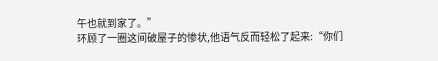午也就到家了。”
环顾了一圈这间破屋子的惨状,他语气反而轻松了起来:“你们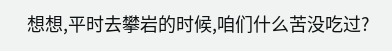想想,平时去攀岩的时候,咱们什么苦没吃过?